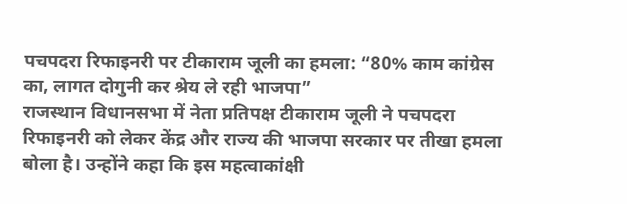पचपदरा रिफाइनरी पर टीकाराम जूली का हमला: “80% काम कांग्रेस का, लागत दोगुनी कर श्रेय ले रही भाजपा”
राजस्थान विधानसभा में नेता प्रतिपक्ष टीकाराम जूली ने पचपदरा रिफाइनरी को लेकर केंद्र और राज्य की भाजपा सरकार पर तीखा हमला बोला है। उन्होंने कहा कि इस महत्वाकांक्षी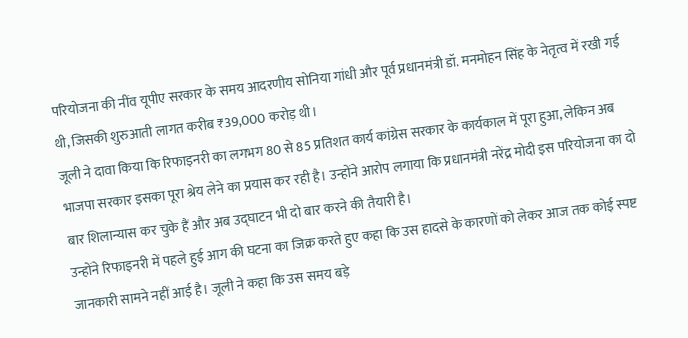परियोजना की नींव यूपीए सरकार के समय आदरणीय सोनिया गांधी और पूर्व प्रधानमंत्री डॉ. मनमोहन सिंह के नेतृत्व में रखी गई थी, जिसकी शुरुआती लागत करीब ₹39,000 करोड़ थी।
जूली ने दावा किया कि रिफाइनरी का लगभग 80 से 85 प्रतिशत कार्य कांग्रेस सरकार के कार्यकाल में पूरा हुआ, लेकिन अब भाजपा सरकार इसका पूरा श्रेय लेने का प्रयास कर रही है। उन्होंने आरोप लगाया कि प्रधानमंत्री नरेंद्र मोदी इस परियोजना का दो बार शिलान्यास कर चुके हैं और अब उद्घाटन भी दो बार करने की तैयारी है।
उन्होंने रिफाइनरी में पहले हुई आग की घटना का जिक्र करते हुए कहा कि उस हादसे के कारणों को लेकर आज तक कोई स्पष्ट जानकारी सामने नहीं आई है। जूली ने कहा कि उस समय बड़े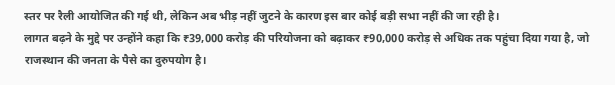स्तर पर रैली आयोजित की गई थी, लेकिन अब भीड़ नहीं जुटने के कारण इस बार कोई बड़ी सभा नहीं की जा रही है।
लागत बढ़ने के मुद्दे पर उन्होंने कहा कि ₹39,000 करोड़ की परियोजना को बढ़ाकर ₹90,000 करोड़ से अधिक तक पहुंचा दिया गया है, जो राजस्थान की जनता के पैसे का दुरुपयोग है।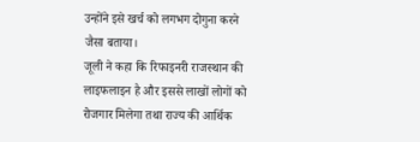उन्होंने इसे खर्च को लगभग दोगुना करने जैसा बताया।
जूली ने कहा कि रिफाइनरी राजस्थान की लाइफलाइन है और इससे लाखों लोगों को रोजगार मिलेगा तथा राज्य की आर्थिक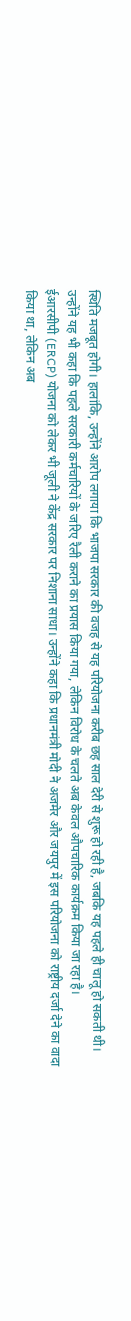स्थिति मजबूत होगी। हालांकि, उन्होंने आरोप लगाया कि भाजपा सरकार की वजह से यह परियोजना करीब छह साल देरी से शुरू हो रही है, जबकि यह पहले ही चालू हो सकती थी।
उन्होंने यह भी कहा कि पहले सरकारी कर्मचारियों के जरिए रैली कराने का प्रयास किया गया, लेकिन विरोध के चलते अब केवल औपचारिक कार्यक्रम किया जा रहा है।
ईआरसीपी (ERCP) योजना को लेकर भी जूली ने केंद्र सरकार पर निशाना साधा। उन्होंने कहा कि प्रधानमंत्री मोदी ने अजमेर और जयपुर में इस परियोजना को राष्ट्रीय दर्जा देने का वादा किया था, लेकिन अब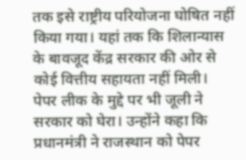तक इसे राष्ट्रीय परियोजना घोषित नहीं किया गया। यहां तक कि शिलान्यास के बावजूद केंद्र सरकार की ओर से कोई वित्तीय सहायता नहीं मिली।
पेपर लीक के मुद्दे पर भी जूली ने सरकार को घेरा। उन्होंने कहा कि प्रधानमंत्री ने राजस्थान को पेपर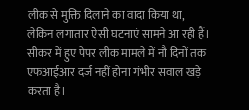लीक से मुक्ति दिलाने का वादा किया था, लेकिन लगातार ऐसी घटनाएं सामने आ रही हैं। सीकर में हुए पेपर लीक मामले में नौ दिनों तक एफआईआर दर्ज नहीं होना गंभीर सवाल खड़े करता है।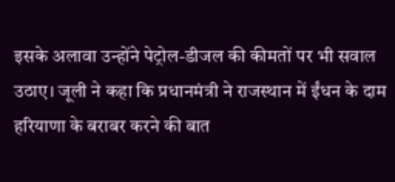इसके अलावा उन्होंने पेट्रोल-डीजल की कीमतों पर भी सवाल उठाए। जूली ने कहा कि प्रधानमंत्री ने राजस्थान में ईंधन के दाम हरियाणा के बराबर करने की बात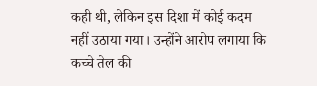कही थी, लेकिन इस दिशा में कोई कदम नहीं उठाया गया। उन्होंने आरोप लगाया कि कच्चे तेल की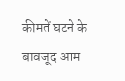कीमतें घटने के बावजूद आम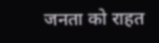जनता को राहत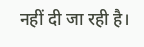नहीं दी जा रही है।